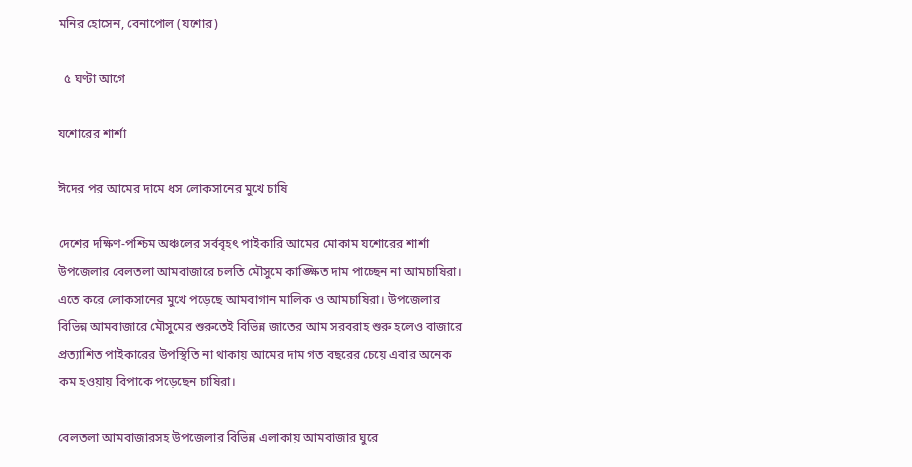মনির হোসেন, বেনাপোল (যশোর)

  ৫ ঘণ্টা আগে

যশোরের শার্শা

ঈদের পর আমের দামে ধস লোকসানের মুখে চাষি

দেশের দক্ষিণ-পশ্চিম অঞ্চলের সর্ববৃহৎ পাইকারি আমের মোকাম যশোরের শার্শা উপজেলার বেলতলা আমবাজারে চলতি মৌসুমে কাঙ্ক্ষিত দাম পাচ্ছেন না আমচাষিরা। এতে করে লোকসানের মুখে পড়েছে আমবাগান মালিক ও আমচাষিরা। উপজেলার বিভিন্ন আমবাজারে মৌসুমের শুরুতেই বিভিন্ন জাতের আম সরবরাহ শুরু হলেও বাজারে প্রত্যাশিত পাইকারের উপস্থিতি না থাকায় আমের দাম গত বছরের চেয়ে এবার অনেক কম হওয়ায় বিপাকে পড়েছেন চাষিরা।

বেলতলা আমবাজারসহ উপজেলার বিভিন্ন এলাকায় আমবাজার ঘুরে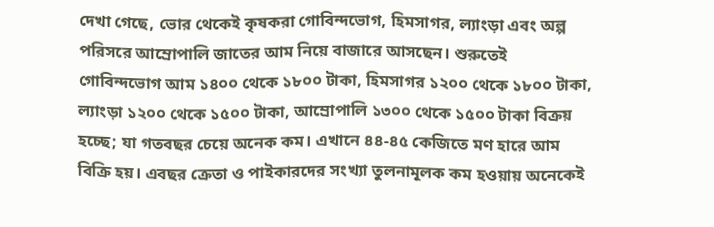দেখা গেছে, ভোর থেকেই কৃষকরা গোবিন্দভোগ, হিমসাগর, ল্যাংড়া এবং অল্প পরিসরে আম্রোপালি জাতের আম নিয়ে বাজারে আসছেন। শুরুতেই গোবিন্দভোগ আম ১৪০০ থেকে ১৮০০ টাকা, হিমসাগর ১২০০ থেকে ১৮০০ টাকা, ল্যাংড়া ১২০০ থেকে ১৫০০ টাকা, আম্রোপালি ১৩০০ থেকে ১৫০০ টাকা বিক্রয় হচ্ছে; যা গতবছর চেয়ে অনেক কম। এখানে ৪৪-৪৫ কেজিতে মণ হারে আম বিক্রি হয়। এবছর ক্রেতা ও পাইকারদের সংখ্যা তুলনামূলক কম হওয়ায় অনেকেই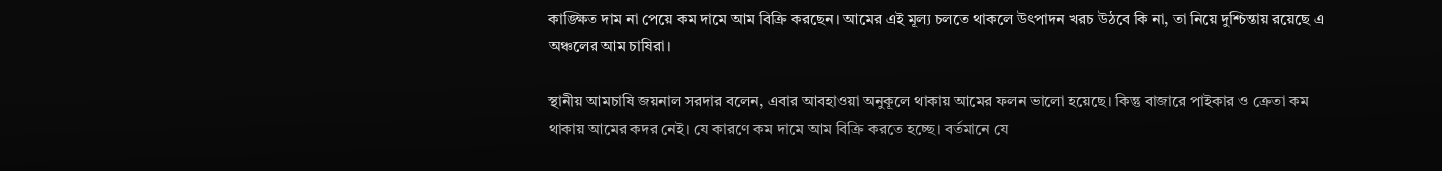কাঙ্ক্ষিত দাম না পেয়ে কম দামে আম বিক্রি করছেন। আমের এই মূল্য চলতে থাকলে উৎপাদন খরচ উঠবে কি না, তা নিয়ে দুশ্চিন্তায় রয়েছে এ অঞ্চলের আম চাষিরা।

স্থানীয় আমচাষি জয়নাল সরদার বলেন, এবার আবহাওয়া অনুকূলে থাকায় আমের ফলন ভালো হয়েছে। কিন্তু বাজারে পাইকার ও ক্রেতা কম থাকায় আমের কদর নেই। যে কারণে কম দামে আম বিক্রি করতে হচ্ছে। বর্তমানে যে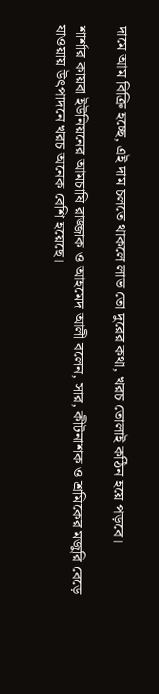দামে আম বিক্রি হচ্ছে, এই দাম চলতে থাকলে লাভ তো দুরের কথা, খরচ তোলাই কঠিন হয়ে পড়বে।

শার্শার কায়বা ইউনিয়নের আমচাষি রাজ্জাক ও আহমেদ আলী বলেন, সার, কীটনাশক ও শ্রমিকের মজুরি বেড়ে যাওয়ায় উৎপাদনে খরচ অনেক বেশি হয়েছে।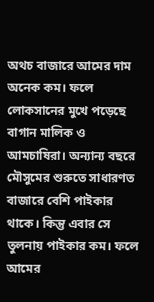অথচ বাজারে আমের দাম অনেক কম। ফলে লোকসানের মুখে পড়েছে বাগান মালিক ও আমচাষিরা। অন্যান্য বছরে মৌসুমের শুরুতে সাধারণত বাজারে বেশি পাইকার থাকে। কিন্তু এবার সে তুলনায় পাইকার কম। ফলে আমের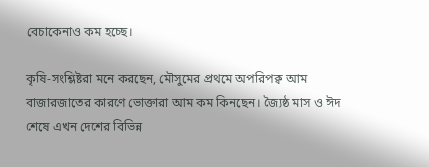বেচাকেনাও কম হচ্ছে।

কৃষি-সংশ্লিষ্টরা মনে করছেন, মৌসুমের প্রথমে অপরিপক্ব আম বাজারজাতের কারণে ভোক্তারা আম কম কিনছেন। জ্যৈষ্ঠ মাস ও ঈদ শেষে এখন দেশের বিভিন্ন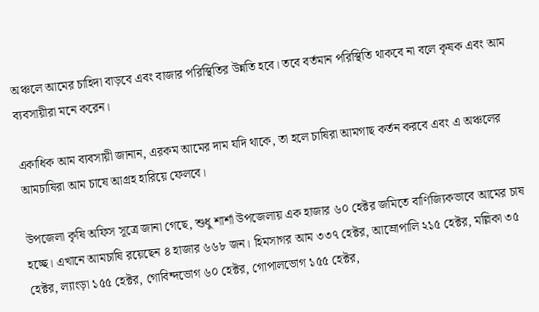অঞ্চলে আমের চাহিদা বাড়বে এবং বাজার পরিস্থিতির উন্নতি হবে। তবে বর্তমান পরিস্থিতি থাকবে না বলে কৃষক এবং আম ব্যবসায়ীরা মনে করেন।

একাধিক আম ব্যবসায়ী জানান, এরকম আমের দাম যদি থাকে, তা হলে চাষিরা আমগাছ কর্তন করবে এবং এ অঞ্চলের আমচাষিরা আম চাষে আগ্রহ হারিয়ে ফেলবে।

উপজেলা কৃষি অফিস সূত্রে জানা গেছে, শুধু শার্শা উপজেলায় এক হাজার ৬০ হেক্টর জমিতে বাণিজ্যিকভাবে আমের চাষ হচ্ছে। এখানে আমচাষি রয়েছেন ৪ হাজার ৬৬৮ জন। হিমসাগর আম ৩৩৭ হেক্টর, আম্রোপালি ২১৫ হেক্টর, মল্লিকা ৩৫ হেক্টর, ল্যাংড়া ১৫৫ হেক্টর, গোবিন্দভোগ ৬০ হেক্টর, গোপালভোগ ১৫৫ হেক্টর,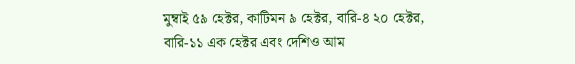মুম্বাই ৫৯ হেক্টর, কাটিমন ৯ হেক্টর, বারি-৪ ২০ হেক্টর, বারি-১১ এক হেক্টর এবং দেশিও আম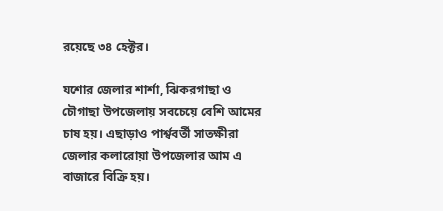রয়েছে ৩৪ হেক্টর।

যশোর জেলার শার্শা, ঝিকরগাছা ও চৌগাছা উপজেলায় সবচেয়ে বেশি আমের চাষ হয়। এছাড়াও পার্শ্ববর্তী সাতক্ষীরা জেলার কলারোয়া উপজেলার আম এ বাজারে বিক্রি হয়।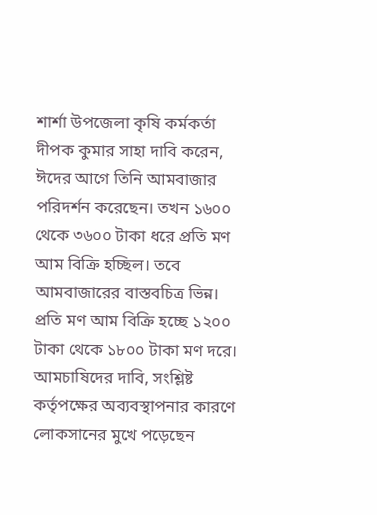শার্শা উপজেলা কৃষি কর্মকর্তা দীপক কুমার সাহা দাবি করেন, ঈদের আগে তিনি আমবাজার পরিদর্শন করেছেন। তখন ১৬০০ থেকে ৩৬০০ টাকা ধরে প্রতি মণ আম বিক্রি হচ্ছিল। তবে আমবাজারের বাস্তবচিত্র ভিন্ন। প্রতি মণ আম বিক্রি হচ্ছে ১২০০ টাকা থেকে ১৮০০ টাকা মণ দরে। আমচাষিদের দাবি, সংশ্লিষ্ট কর্তৃপক্ষের অব্যবস্থাপনার কারণে লোকসানের মুখে পড়েছেন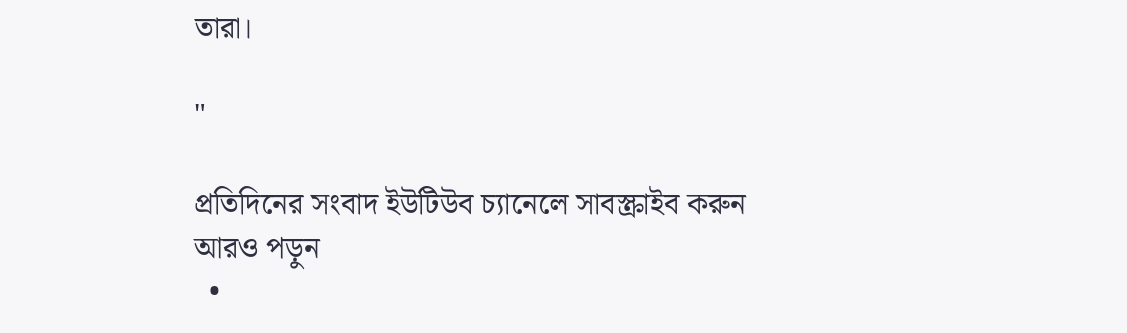তারা।

"

প্রতিদিনের সংবাদ ইউটিউব চ্যানেলে সাবস্ক্রাইব করুন
আরও পড়ুন
  •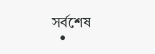সর্বশেষ
  •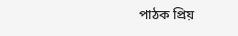পাঠক প্রিয়